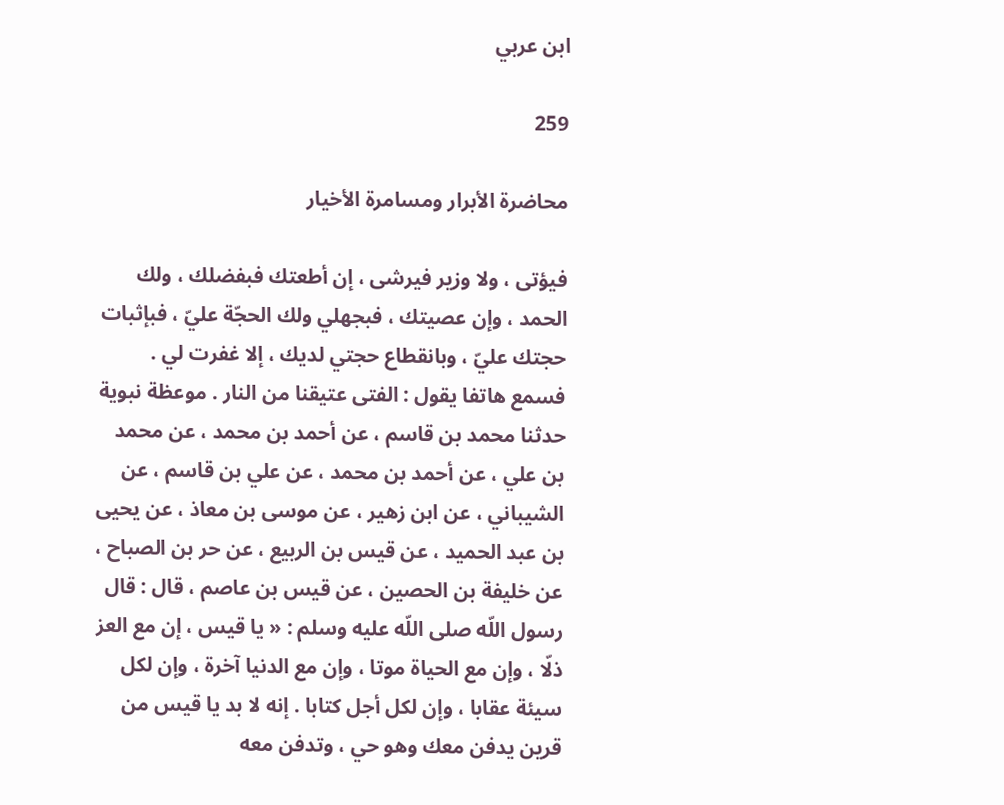ابن عربي

259

محاضرة الأبرار ومسامرة الأخيار

فيؤتى ، ولا وزير فيرشى ، إن أطعتك فبفضلك ، ولك الحمد ، وإن عصيتك ، فبجهلي ولك الحجّة عليّ ، فبإثبات حجتك عليّ ، وبانقطاع حجتي لديك ، إلا غفرت لي . فسمع هاتفا يقول : الفتى عتيقنا من النار . موعظة نبوية حدثنا محمد بن قاسم ، عن أحمد بن محمد ، عن محمد بن علي ، عن أحمد بن محمد ، عن علي بن قاسم ، عن الشيباني ، عن ابن زهير ، عن موسى بن معاذ ، عن يحيى بن عبد الحميد ، عن قيس بن الربيع ، عن حر بن الصباح ، عن خليفة بن الحصين ، عن قيس بن عاصم ، قال : قال رسول اللّه صلى اللّه عليه وسلم : « يا قيس ، إن مع العز ذلّا ، وإن مع الحياة موتا ، وإن مع الدنيا آخرة ، وإن لكل سيئة عقابا ، وإن لكل أجل كتابا . إنه لا بد يا قيس من قرين يدفن معك وهو حي ، وتدفن معه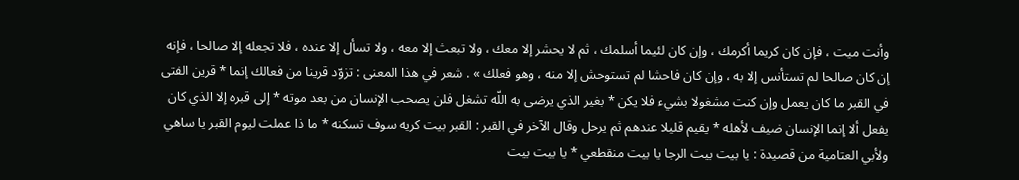وأنت ميت ، فإن كان كريما أكرمك ، وإن كان لئيما أسلمك ، ثم لا يحشر إلا معك ، ولا تبعث إلا معه ، ولا تسأل إلا عنده ، فلا تجعله إلا صالحا ، فإنه إن كان صالحا لم تستأنس إلا به ، وإن كان فاحشا لم تستوحش إلا منه ، وهو فعلك » . شعر في هذا المعنى : تزوّد قرينا من فعالك إنما * قرين الفتى في القبر ما كان يعمل وإن كنت مشغولا بشيء فلا يكن * بغير الذي يرضى به اللّه تشغل فلن يصحب الإنسان من بعد موته * إلى قبره إلا الذي كان يفعل ألا إنما الإنسان ضيف لأهله * يقيم قليلا عندهم ثم يرحل وقال الآخر في القبر : القبر بيت كريه سوف تسكنه * ما ذا عملت ليوم القبر يا ساهي ولأبي العتامية من قصيدة : يا بيت بيت الرجا يا بيت منقطعي * يا بيت بيت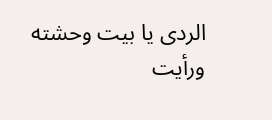الردى يا بيت وحشته ورأيت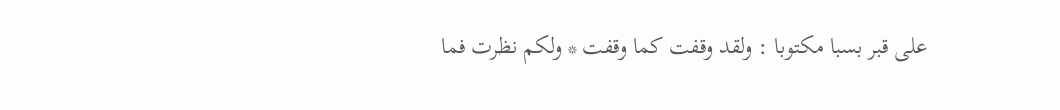على قبر بسبا مكتوبا : ولقد وقفت كما وقفت * ولكم نظرت فما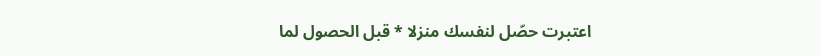اعتبرت حصّل لنفسك منزلا * قبل الحصول لما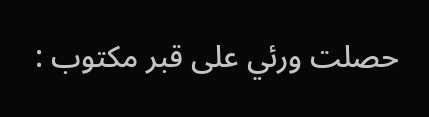حصلت ورئي على قبر مكتوب :